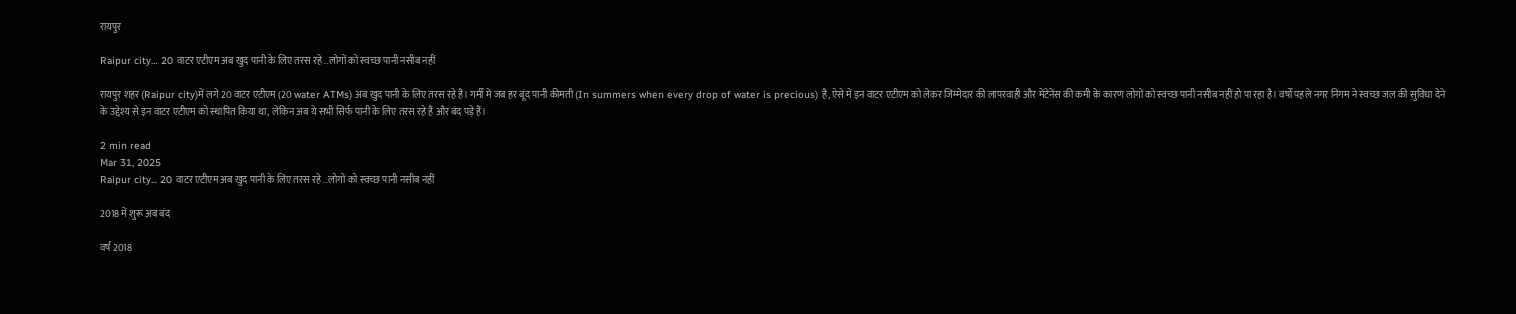रायपुर

Raipur city… 20 वाटर एटीएम अब खुद पानी के लिए तरस रहे…लोगों को स्वच्छ पानी नसीब नहीं

रायपुर शहर (Raipur city)में लगे 20 वाटर एटीएम (20 water ATMs) अब खुद पानी के लिए तरस रहे हैं। गर्मी में जब हर बूंद पानी कीमती (In summers when every drop of water is precious) है, ऐसे में इन वाटर एटीएम को लेकर जिम्मेदार की लापरवाही और मेंटेनेंस की कमी के कारण लोगों को स्वच्छ पानी नसीब नहीं हो पा रहा है। वर्षों पहले नगर निगम ने स्वच्छ जल की सुविधा देने के उद्देश्य से इन वाटर एटीएम को स्थापित किया था, लेकिन अब ये सभी सिर्फ पानी के लिए तरस रहे हैं और बंद पड़े हैं।

2 min read
Mar 31, 2025
Raipur city... 20 वाटर एटीएम अब खुद पानी के लिए तरस रहे...लोगों को स्वच्छ पानी नसीब नहीं

2018 में शुरू अब बंद

वर्ष 2018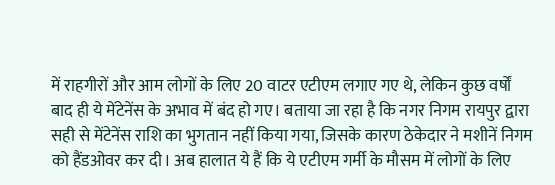में राहगीरों और आम लोगों के लिए 20 वाटर एटीएम लगाए गए थे, लेकिन कुछ वर्षों बाद ही ये मेंटेनेंस के अभाव में बंद हो गए। बताया जा रहा है कि नगर निगम रायपुर द्वारा सही से मेंटेनेंस राशि का भुगतान नहीं किया गया, जिसके कारण ठेकेदार ने मशीनें निगम को हैंडओवर कर दी। अब हालात ये हैं कि ये एटीएम गर्मी के मौसम में लोगों के लिए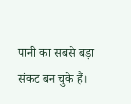पानी का सबसे बड़ा संकट बन चुके हैं।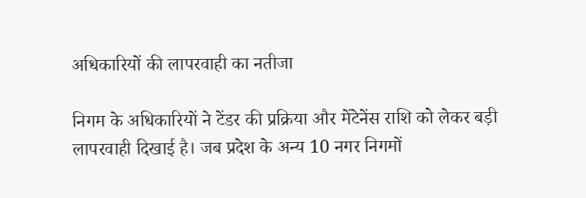अधिकारियों की लापरवाही का नतीजा

निगम के अधिकारियों ने टेंडर की प्रक्रिया और मेंटेनेंस राशि को लेकर बड़ी लापरवाही दिखाई है। जब प्रदेश के अन्य 10 नगर निगमों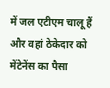में जल एटीएम चालू हैं और वहां ठेकेदार को मेंटेनेंस का पैसा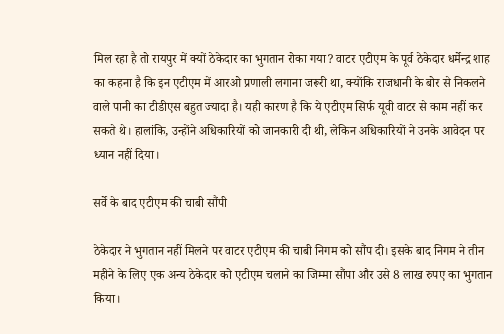मिल रहा है तो रायपुर में क्यों ठेकेदार का भुगतान रोका गया? वाटर एटीएम के पूर्व ठेकेदार धर्मेन्द्र शाह का कहना है कि इन एटीएम में आरओ प्रणाली लगाना जरूरी था, क्योंकि राजधानी के बोर से निकलने वाले पानी का टीडीएस बहुत ज्यादा है। यही कारण है कि ये एटीएम सिर्फ यूवी वाटर से काम नहीं कर सकते थे। हालांकि, उन्होंने अधिकारियों को जानकारी दी थी, लेकिन अधिकारियों ने उनके आवेदन पर ध्यान नहीं दिया।

सर्वे के बाद एटीएम की चाबी सौंपी

ठेकेदार ने भुगतान नहीं मिलने पर वाटर एटीएम की चाबी निगम को सौंप दी। इसके बाद निगम ने तीन महीने के लिए एक अन्य ठेकेदार को एटीएम चलाने का जिम्मा सौंपा और उसे 8 लाख रुपए का भुगतान किया।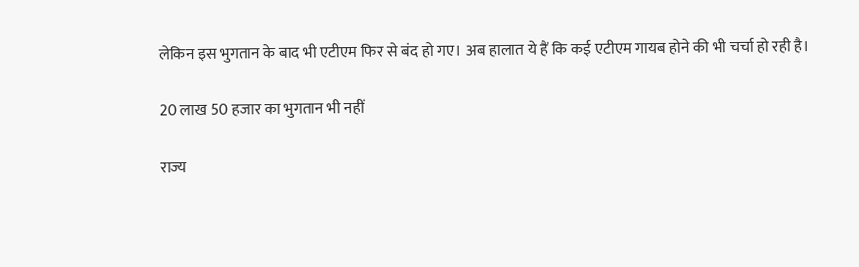लेकिन इस भुगतान के बाद भी एटीएम फिर से बंद हो गए। अब हालात ये हैं कि कई एटीएम गायब होने की भी चर्चा हो रही है।

20 लाख 50 हजार का भुगतान भी नहीं

राज्य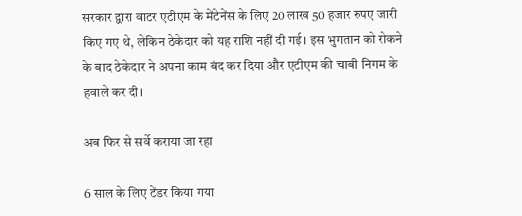सरकार द्वारा वाटर एटीएम के मेंटेनेंस के लिए 20 लाख 50 हजार रुपए जारी किए गए थे, लेकिन ठेकेदार को यह राशि नहीं दी गई। इस भुगतान को रोकने के बाद ठेकेदार ने अपना काम बंद कर दिया और एटीएम की चाबी निगम के हवाले कर दी।

अब फिर से सर्वे कराया जा रहा

6 साल के लिए टेंडर किया गया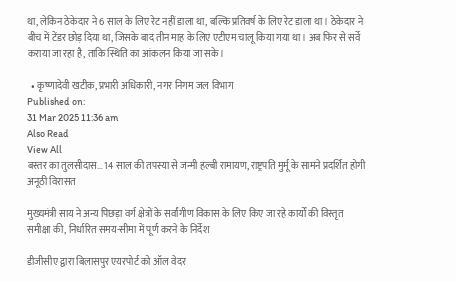था, लेकिन ठेकेदार ने 6 साल के लिए रेट नहीं डाला था, बल्कि प्रतिवर्ष के लिए रेट डाला था। ठेकेदार ने बीच में टेंडर छोड़ दिया था, जिसके बाद तीन माह के लिए एटीएम चालू किया गया था। अब फिर से सर्वे कराया जा रहा है, ताकि स्थिति का आंकलन किया जा सके।

  • कृष्णादेवी खटीक, प्रभारी अधिकारी, नगर निगम जल विभाग
Published on:
31 Mar 2025 11:36 am
Also Read
View All
बस्तर का तुलसीदास… 14 साल की तपस्या से जन्मी हल्बी रामायण, राष्ट्रपति मुर्मू के सामने प्रदर्शित होगी अनूठी विरासत

मुख्यमंत्री साय ने अन्य पिछड़ा वर्ग क्षेत्रों के सर्वांगीण विकास के लिए किए जा रहे कार्यों की विस्तृत समीक्षा की, निर्धारित समय-सीमा में पूर्ण करने के निर्देश

डीजीसीए द्वारा बिलासपुर एयरपोर्ट को ऑल वेदर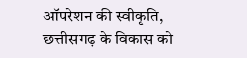ऑपरेशन की स्वीकृति, छत्तीसगढ़ के विकास को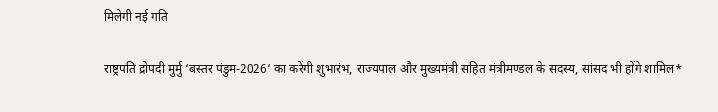मिलेगी नई गति

राष्ट्रपति द्रोपदी मुर्मु ‘बस्तर पंडुम-2026‘ का करेंगी शुभारंभ, राज्यपाल और मुख्यमंत्री सहित मंत्रीमण्डल के सदस्य, सांसद भी होंगे शामिल*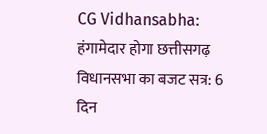CG Vidhansabha: हंगामेदार होगा छत्तीसगढ़ विधानसभा का बजट सत्र: 6 दिन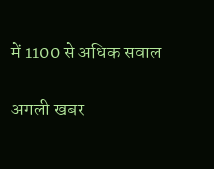में 1100 से अधिक सवाल

अगली खबर